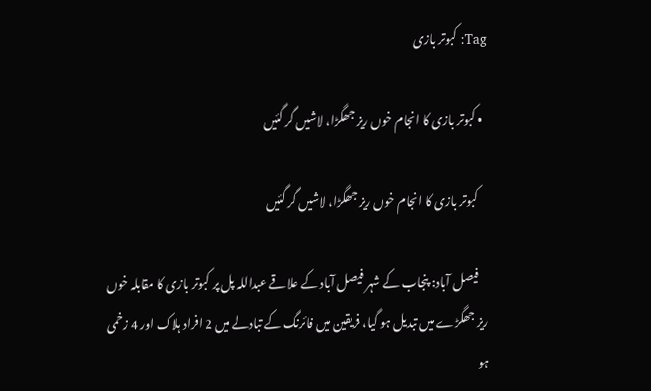Tag: کبوتر بازی

  • کبوتر بازی کا انجام خوں ریز جھگڑا، لاشیں گر گئیں

    کبوتر بازی کا انجام خوں ریز جھگڑا، لاشیں گر گئیں

    فیصل آباد: پنجاب کے شہر فیصل آباد کے علاقے عبداللہ پل پر کبوتر بازی کا مقابلہ خوں ریز جھگڑے میں تبدیل ہو گیا، فریقین میں فائرنگ کے تبادلے میں 2 افراد ہلاک اور 4 زخمی ہو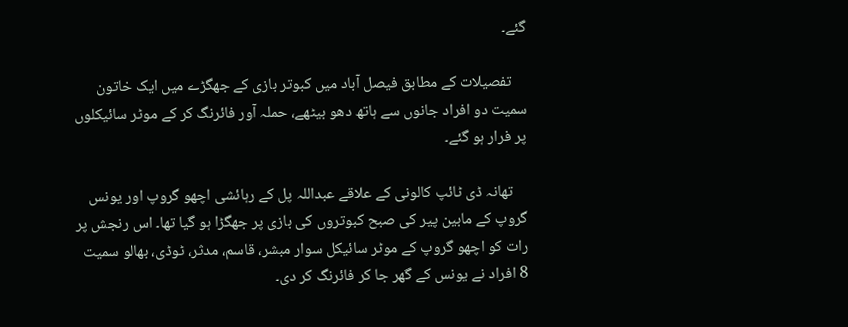گئے۔

    تفصیلات کے مطابق فیصل آباد میں کبوتر بازی کے جھگڑے میں ایک خاتون سمیت دو افراد جانوں سے ہاتھ دھو بیٹھے، حملہ آور فائرنگ کر کے موٹر سائیکلوں پر فرار ہو گئے۔

    تھانہ ڈی ٹائپ کالونی کے علاقے عبداللہ پل کے رہائشی اچھو گروپ اور یونس گروپ کے مابین پیر کی صبح کبوتروں کی بازی پر جھگڑا ہو گیا تھا۔ اس رنجش پر رات کو اچھو گروپ کے موٹر سائیکل سوار مبشر، قاسم، مدثر، ٹوڈی، بھالو سمیت 8 افراد نے یونس کے گھر جا کر فائرنگ کر دی۔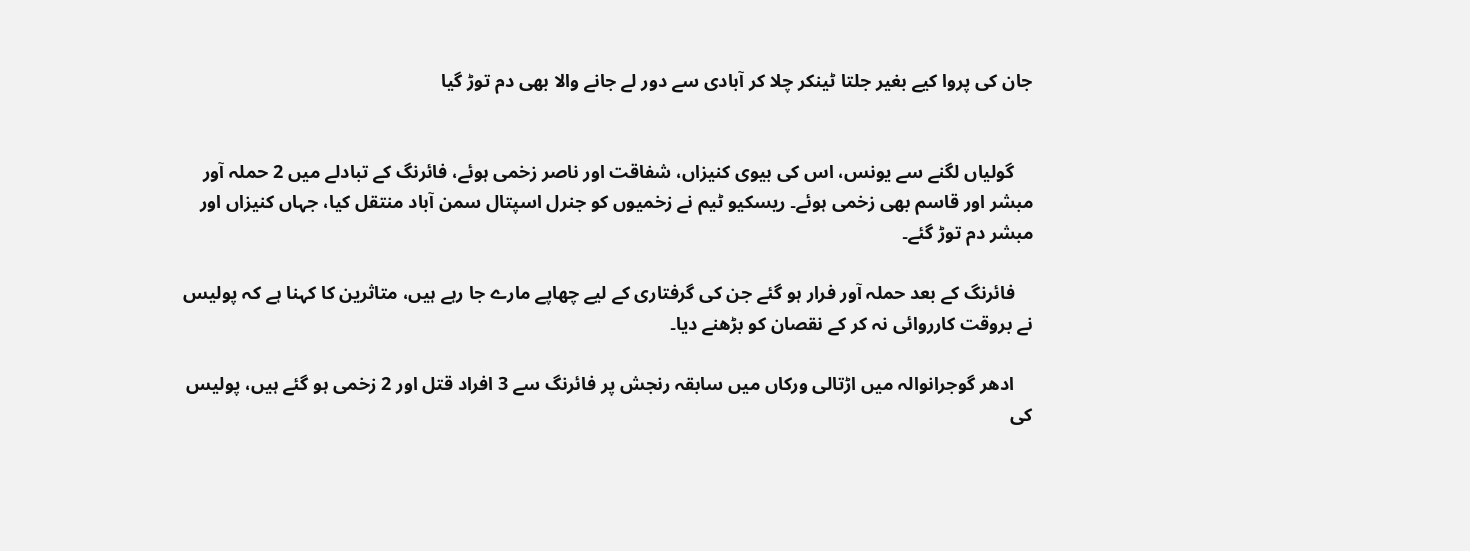جان کی پروا کیے بغیر جلتا ٹینکر چلا کر آبادی سے دور لے جانے والا بھی دم توڑ گیا


    گولیاں لگنے سے یونس، اس کی بیوی کنیزاں، شفاقت اور ناصر زخمی ہوئے، فائرنگ کے تبادلے میں 2 حملہ آور مبشر اور قاسم بھی زخمی ہوئے۔ ریسکیو ٹیم نے زخمیوں کو جنرل اسپتال سمن آباد منتقل کیا، جہاں کنیزاں اور مبشر دم توڑ گئے۔

    فائرنگ کے بعد حملہ آور فرار ہو گئے جن کی گرفتاری کے لیے چھاپے مارے جا رہے ہیں، متاثرین کا کہنا ہے کہ پولیس نے بروقت کارروائی نہ کر کے نقصان کو بڑھنے دیا۔

    ادھر گوجرانوالہ میں اڑتالی ورکاں میں سابقہ رنجش پر فائرنگ سے 3 افراد قتل اور 2 زخمی ہو گئے ہیں، پولیس کی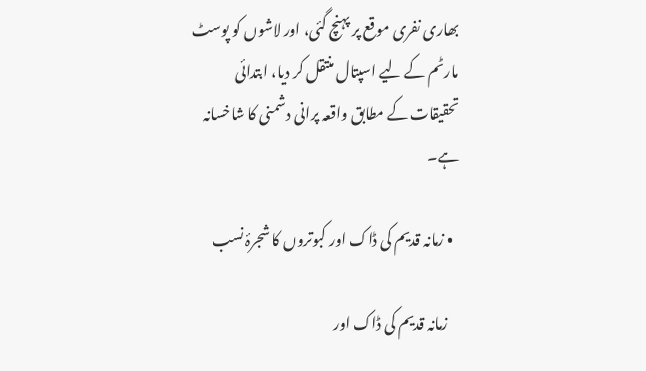بھاری نفری موقع پر پہنچ گئی، اور لاشوں کو پوسٹ مارٹم کے لیے اسپتال منتقل کر دیا، ابتدائی تحقیقات کے مطابق واقعہ پرانی دشمنی کا شاخسانہ ہے۔

  • زمانہ قدیم کی ڈاک اور کبوتروں کا شجرۂ نسب

    زمانہ قدیم کی ڈاک اور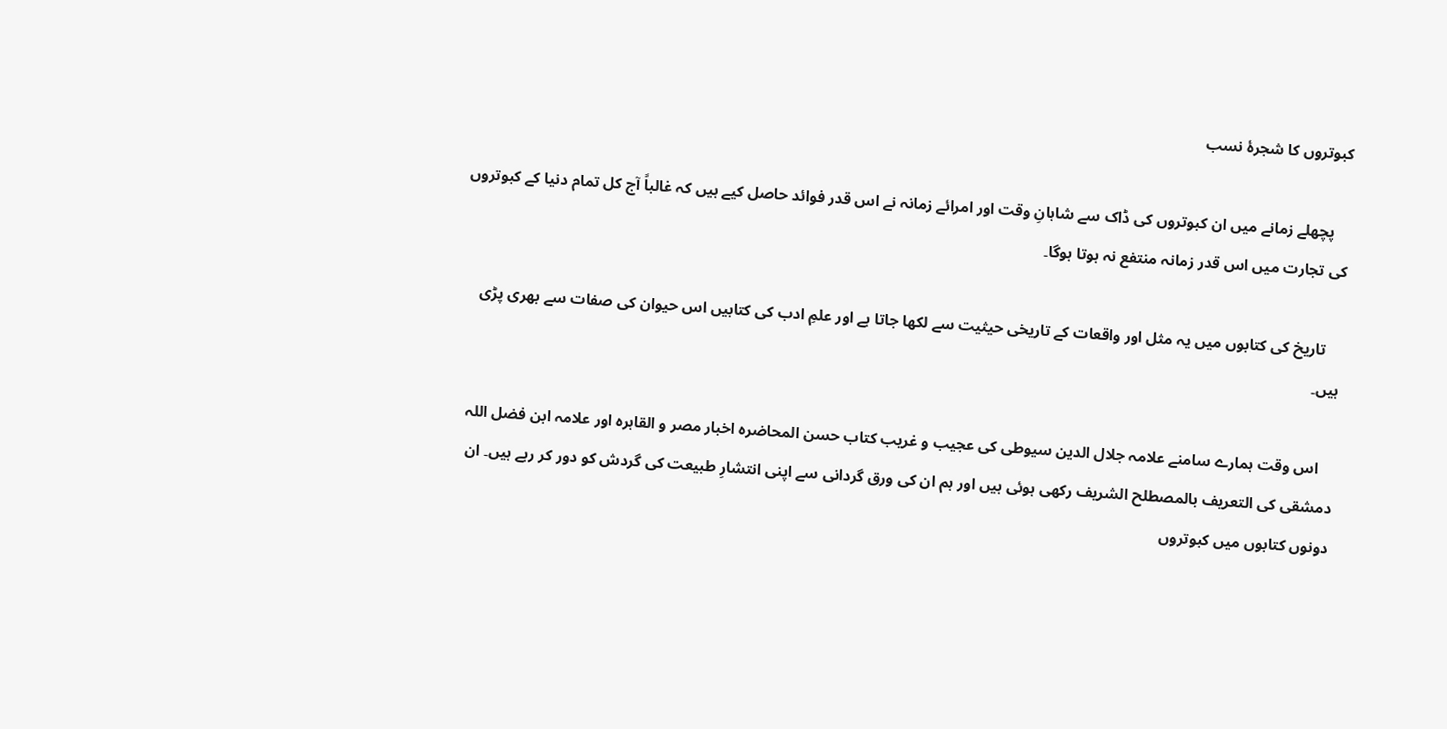کبوتروں کا شجرۂ نسب

    پچھلے زمانے میں ان کبوتروں کی ڈاک سے شاہانِ وقت اور امرائے زمانہ نے اس قدر فوائد حاصل کیے ہیں کہ غالباً آج کل تمام دنیا کے کبوتروں کی تجارت میں اس قدر زمانہ منتفع نہ ہوتا ہوگا۔

    تاریخ کی کتابوں میں یہ مثل اور واقعات کے تاریخی حیثیت سے لکھا جاتا ہے اور علمِ ادب کی کتابیں اس حیوان کی صفات سے بھری پڑی ہیں۔

    اس وقت ہمارے سامنے علامہ جلال الدین سیوطی کی عجیب و غریب کتاب حسن المحاضرہ اخبار مصر و القاہرہ اور علامہ ابن فضل اللہ دمشقی کی التعریف بالمصطلح الشریف رکھی ہوئی ہیں اور ہم ان کی ورق گردانی سے اپنی انتشارِ طبیعت کی گردش کو دور کر رہے ہیں۔ ان دونوں کتابوں میں کبوتروں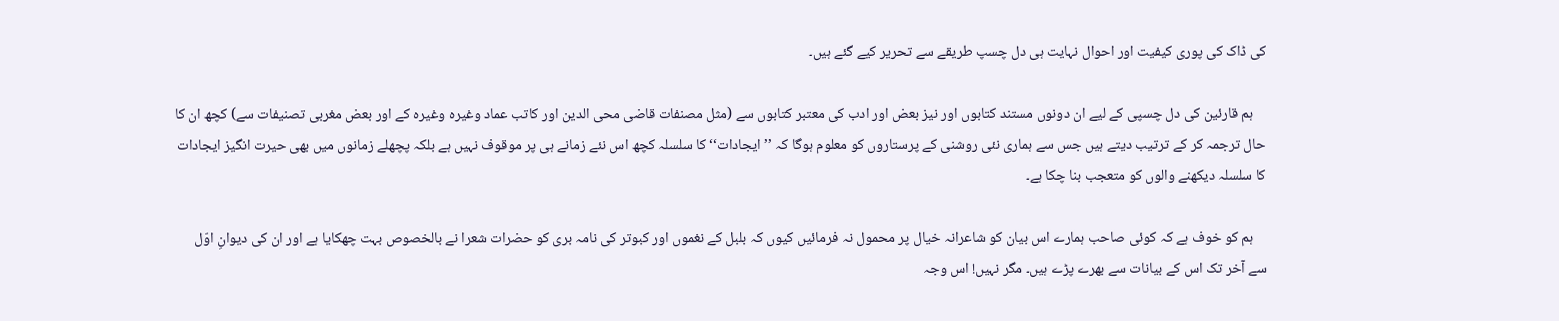کی ڈاک کی پوری کیفیت اور احوال نہایت ہی دل چسپ طریقے سے تحریر کیے گئے ہیں۔

    ہم قارئین کی دل چسپی کے لیے ان دونوں مستند کتابوں اور نیز بعض اور ادب کی معتبر کتابوں سے (مثل مصنفات قاضی محی الدین اور کاتب عماد وغیرہ وغیرہ کے اور بعض مغربی تصنیفات سے) کچھ ان کا حال ترجمہ کر کے ترتیب دیتے ہیں جس سے ہماری نئی روشنی کے پرستاروں کو معلوم ہوگا کہ ’’ایجادات‘‘ کا سلسلہ کچھ اس نئے زمانے ہی پر موقوف نہیں ہے بلکہ پچھلے زمانوں میں بھی حیرت انگیز ایجادات کا سلسلہ دیکھنے والوں کو متعجب بنا چکا ہے۔

    ہم کو خوف ہے کہ کوئی صاحب ہمارے اس بیان کو شاعرانہ خیال پر محمول نہ فرمائیں کیوں کہ بلبل کے نغموں اور کبوتر کی نامہ بری کو حضرات شعرا نے بالخصوص بہت چھکایا ہے اور ان کی دیوانِ اوّل سے آخر تک اس کے بیانات سے بھرے پڑے ہیں۔ مگر نہیں! اس وجہ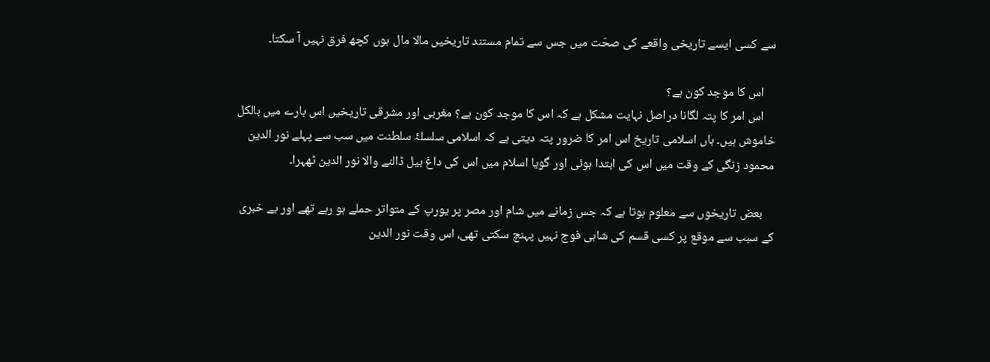سے کسی ایسے تاریخی واقعے کی صحّت میں جس سے تمام مستند تاریخیں مالا مال ہوں کچھ فرق نہیں آ سکتا۔

    اس کا موجد کون ہے؟
    اس امر کا پتہ لگانا دراصل نہایت مشکل ہے کہ اس کا موجد کون ہے؟ مغربی اور مشرقی تاریخیں اس بارے میں بالکل خاموش ہیں۔ ہاں اسلامی تاریخ اس امر کا ضرور پتہ دیتی ہے کہ اسلامی سلسلۂ سلطنت میں سب سے پہلے نور الدین محمود زنگی کے وقت میں اس کی ابتدا ہوئی اور گویا اسلام میں اس کی داغ بیل ڈالنے والا نور الدین ٹھہرا۔

    بعض تاریخوں سے معلوم ہوتا ہے کہ جس زمانے میں شام اور مصر پر یورپ کے متواتر حملے ہو رہے تھے اور بے خبری کے سبب سے موقع پر کسی قسم کی شاہی فوج نہیں پہنچ سکتی تھی، اس وقت نور الدین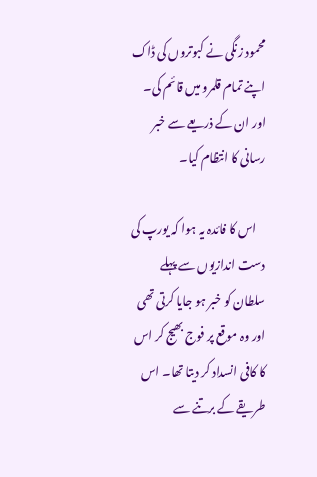محمود زنگی نے کبوتروں کی ڈاک اپنے تمام قلمرو میں قائم کی۔ اور ان کے ذریعے سے خبر رسانی کا انتظام کیا۔

    اس کا فائدہ یہ ہوا کہ یورپ کی دست اندازیوں سے پہلے سلطان کو خبر ہو جایا کرتی تھی اور وہ موقع پر فوج بھیج کر اس کا کافی انسداد کر دیتا تھا۔ اس طریقے کے برتنے سے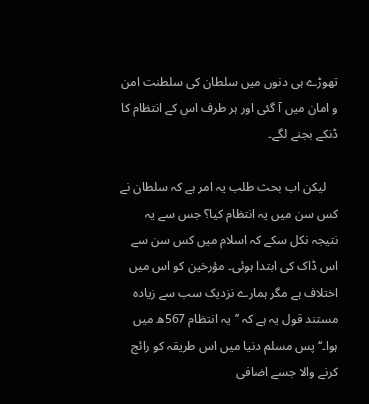تھوڑے ہی دنوں میں سلطان کی سلطنت امن و امان میں آ گئی اور ہر طرف اس کے انتظام کا ڈنکے بجنے لگے۔

    لیکن اب بحث طلب یہ امر ہے کہ سلطان نے کس سن میں یہ انتظام کیا؟ جس سے یہ نتیجہ نکل سکے کہ اسلام میں کس سن سے اس ڈاک کی ابتدا ہوئی۔ مؤرخین کو اس میں اختلاف ہے مگر ہمارے نزدیک سب سے زیادہ مستند قول یہ ہے کہ ’’یہ انتظام 567ھ میں ہوا۔‘‘ پس مسلم دنیا میں اس طریقہ کو رائج کرنے والا جسے اضافی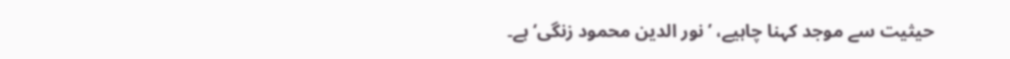حیثیت سے موجد کہنا چاہیے، ’نور الدین محمود زنگی‘ ہے۔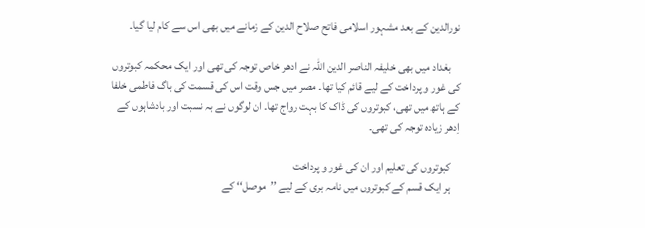نورالدین کے بعد مشہور اسلامی فاتح صلاح الدین کے زمانے میں بھی اس سے کام لیا گیا۔

    بغداد میں بھی خلیفہ الناصر الدین اللہ نے ادھر خاص توجہ کی تھی اور ایک محکمہ کبوتروں کی غور و پرداخت کے لیے قائم کیا تھا۔ مصر میں جس وقت اس کی قسمت کی باگ فاطمی خلفا کے ہاتھ میں تھی، کبوتروں کی ڈاک کا بہت رواج تھا۔ ان لوگوں نے بہ نسبت اور بادشاہوں کے اِدھر زیادہ توجہ کی تھی۔

    کبوتروں کی تعلیم اور ان کی غور و پرداخت
    ہر ایک قسم کے کبوتروں میں نامہ بری کے لیے ’’موصل‘‘ کے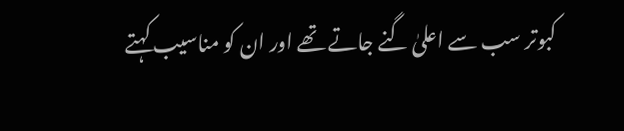کبوتر سب سے اعلیٰ گنے جاتے تھے اور ان کو مناسیب کہتے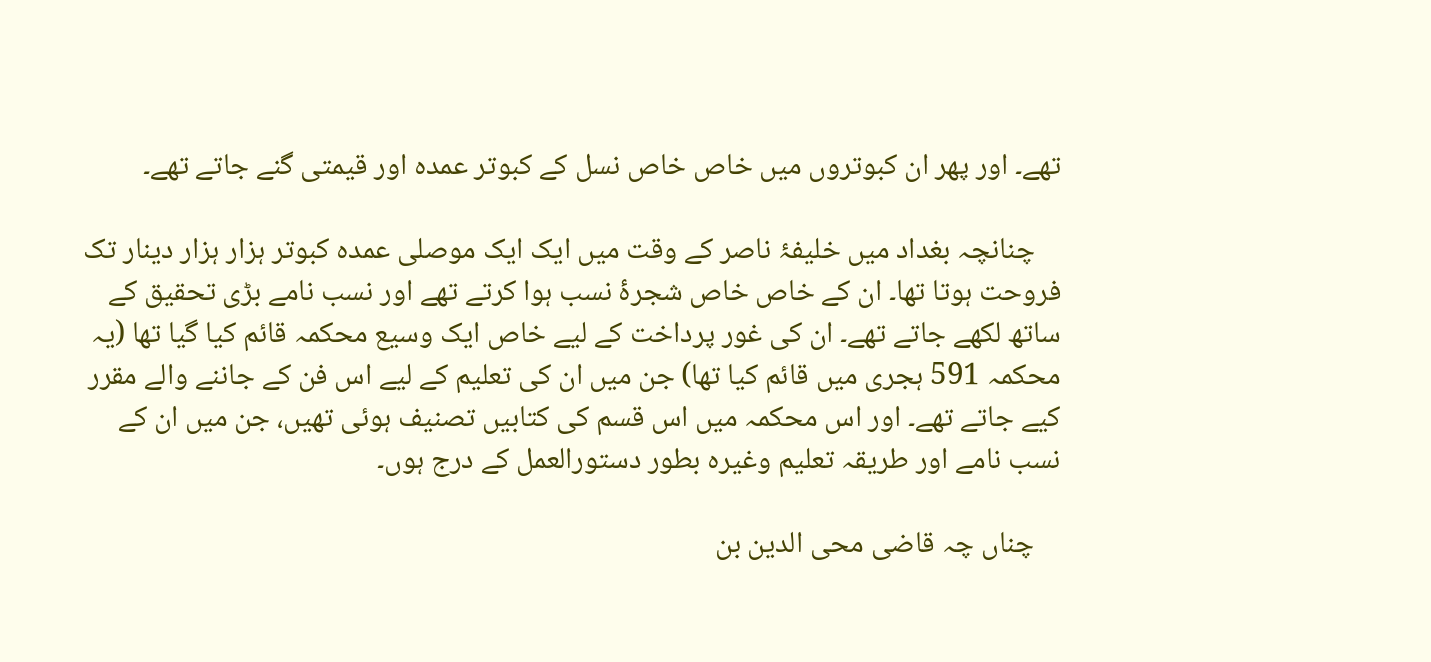تھے۔ اور پھر ان کبوتروں میں خاص خاص نسل کے کبوتر عمدہ اور قیمتی گنے جاتے تھے۔

    چنانچہ بغداد میں خلیفۂ ناصر کے وقت میں ایک ایک موصلی عمدہ کبوتر ہزار ہزار دینار تک فروحت ہوتا تھا۔ ان کے خاص خاص شجرۂ نسب ہوا کرتے تھے اور نسب نامے بڑی تحقیق کے ساتھ لکھے جاتے تھے۔ ان کی غور پرداخت کے لیے خاص ایک وسیع محکمہ قائم کیا گیا تھا (یہ محکمہ 591 ہجری میں قائم کیا تھا) جن میں ان کی تعلیم کے لیے اس فن کے جاننے والے مقرر کیے جاتے تھے۔ اور اس محکمہ میں اس قسم کی کتابیں تصنیف ہوئی تھیں، جن میں ان کے نسب نامے اور طریقہ تعلیم وغیرہ بطور دستورالعمل کے درج ہوں۔

    چناں چہ قاضی محی الدین بن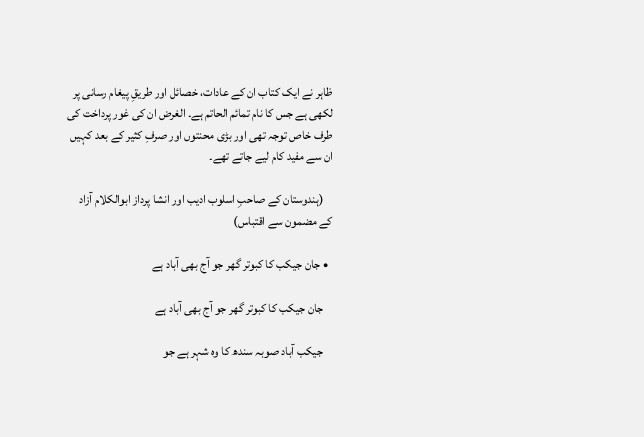ظاہر نے ایک کتاب ان کے عادات، خصائل اور طریقِ پیغام رسانی پر لکھی ہے جس کا نام تمائم الحاتم ہے۔ الغرض ان کی غور پرداخت کی طرف خاص توجہ تھی اور بڑی محنتوں اور صرفِ کثیر کے بعد کہیں ان سے مفید کام لیے جاتے تھے۔

    (ہندوستان کے صاحبِ اسلوب ادیب اور انشا پرداز ابوالکلام آزاد کے مضمون سے اقتباس)

  • جان جیکب کا کبوتر گھر جو آج بھی آباد ہے

    جان جیکب کا کبوتر گھر جو آج بھی آباد ہے

    جیکب آباد صوبہ سندھ کا وہ شہر ہے جو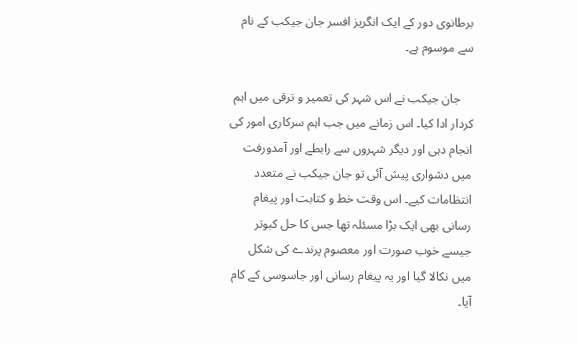برطانوی دور کے ایک انگریز افسر جان جیکب کے نام سے موسوم ہے۔

    جان جیکب نے اس شہر کی تعمیر و ترقی میں اہم کردار ادا کیا۔ اس زمانے میں جب اہم سرکاری امور کی انجام دہی اور دیگر شہروں سے رابطے اور آمدورفت میں دشواری پیش آئی تو جان جیکب نے متعدد انتظامات کیے۔ اس وقت خط و کتابت اور پیغام رسانی بھی ایک بڑا مسئلہ تھا جس کا حل کبوتر جیسے خوب صورت اور معصوم پرندے کی شکل میں نکالا گیا اور یہ پیغام رسانی اور جاسوسی کے کام آیا۔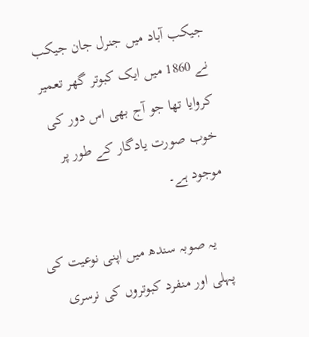جیکب آباد میں جنرل جان جیکب نے 1860 میں ایک کبوتر گھر تعمیر کروایا تھا جو آج بھی اس دور کی خوب صورت یادگار کے طور پر موجود ہے۔

    یہ صوبہ سندھ میں اپنی نوعیت کی پہلی اور منفرد کبوتروں کی نرسری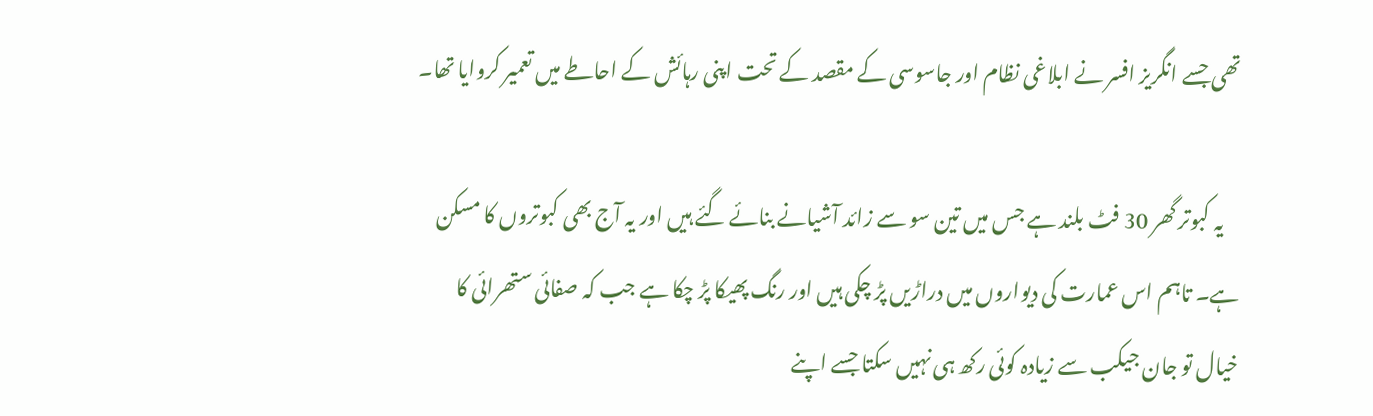تھی جسے انگریز افسر نے ابلاغی نظام اور جاسوسی کے مقصد کے تحت اپنی رہائش کے احاطے میں تعمیر کروایا تھا۔

    یہ کبوتر گھر 30 فٹ بلند ہے جس میں تین سو سے زائد آشیانے بنائے گئے ہیں اور یہ آج بھی کبوتروں کا مسکن ہے۔ تاہم اس عمارت کی دیواروں میں دراڑیں پڑ چکی ہیں اور رنگ پھیکا پڑ چکا ہے جب کہ صفائی ستھرائی کا خیال تو جان جیکب سے زیادہ کوئی رکھ ہی نہیں سکتا جسے اپنے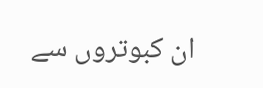ان کبوتروں سے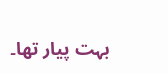بہت پیار تھا۔